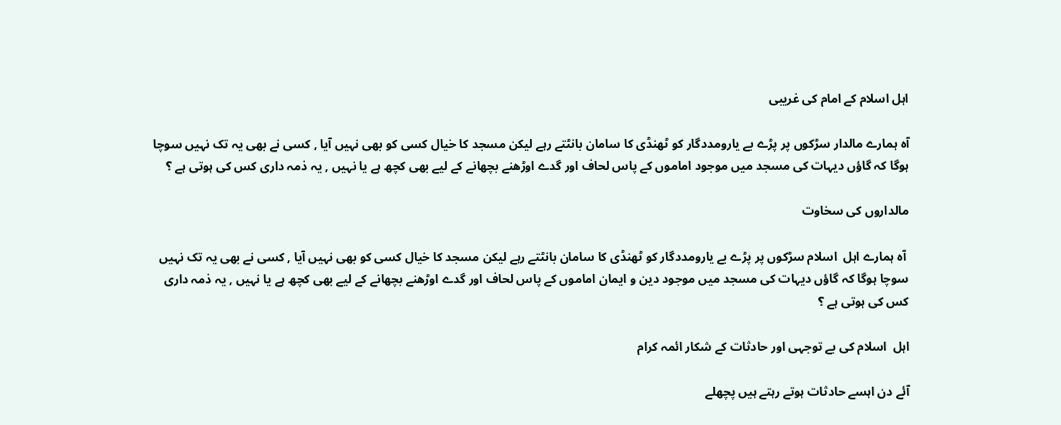اہل اسلام کے امام کی غریبی

آہ ہمارے مالدار سڑکوں پر پڑے بے یارومددگار کو ٹھنڈی کا سامان بانٹتے رہے لیکن مسجد کا خیال کسی کو بھی نہیں آیا , کسی نے بھی یہ تک نہیں سوچا ہوگا کہ گاؤں دیہات کی مسجد میں موجود اماموں کے پاس لحاف اور گدے اوڑھنے بچھانے کے لیے بھی کچھ ہے یا نہیں , یہ ذمہ داری کس کی ہوتی ہے ؟

مالداروں کی سخاوت

 آہ ہمارے اہل  اسلام سڑکوں پر پڑے بے یارومددگار کو ٹھنڈی کا سامان بانٹتے رہے لیکن مسجد کا خیال کسی کو بھی نہیں آیا , کسی نے بھی یہ تک نہیں سوچا ہوگا کہ گاؤں دیہات کی مسجد میں موجود دین و ایمان اماموں کے پاس لحاف اور گدے اوڑھنے بچھانے کے لیے بھی کچھ ہے یا نہیں , یہ ذمہ داری کس کی ہوتی ہے ؟

اہل  اسلام کی بے توجہی اور حادثات کے شکار ائمہ کرام

آئے دن اہسے حادثات ہوتے رہتے ہیں پچھلے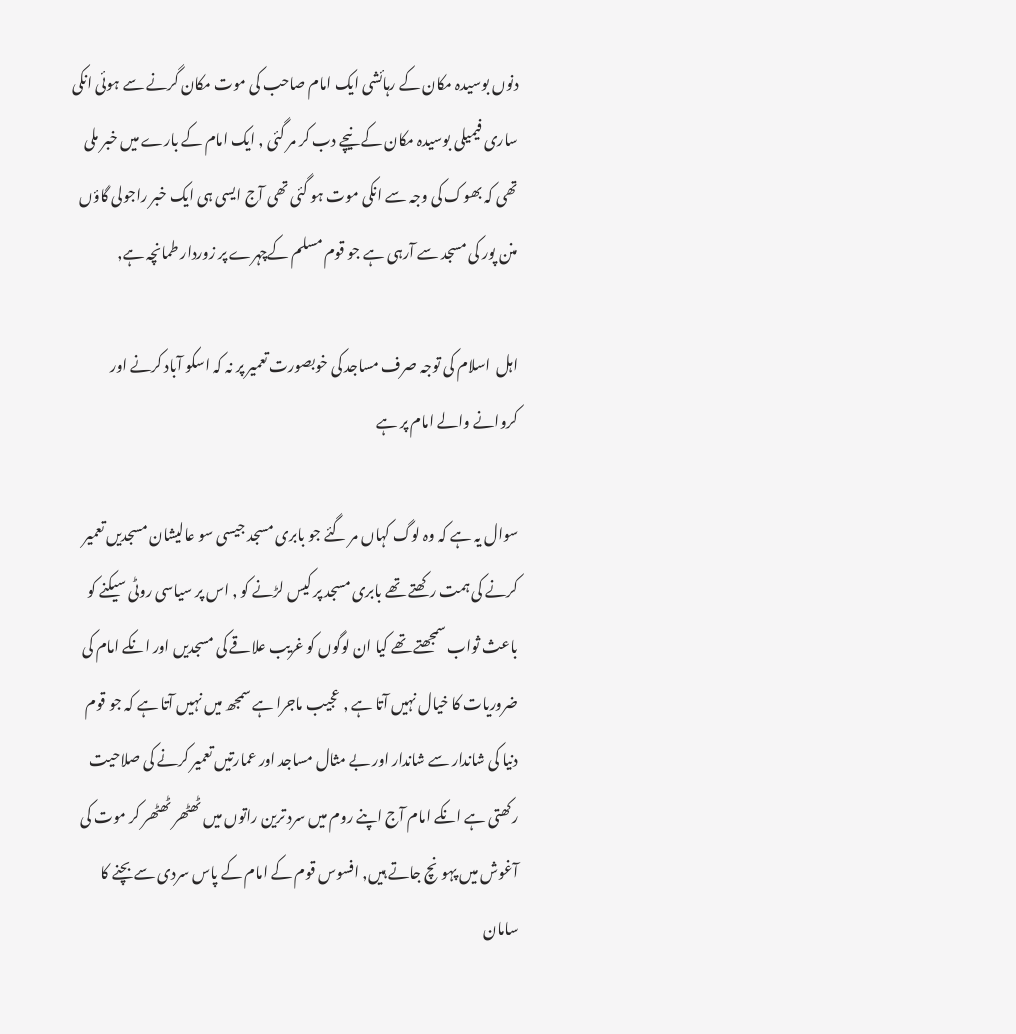دنوں بوسیدہ مکان کے رہائشی ایک امام صاحب کی موت مکان گرنے سے ہوئی انکی ساری فیمیلی بوسیدہ مکان کے نیچے دب کر مر گئی , ایک امام کے بارے میں خبر ملی تھی کہ بھوک کی وجہ سے انکی موت ہو گئی تھی آج ایسی ہی ایک خبر راجولی گاؤں منن پور کی مسجد سے آرہی ہے جو قوم مسلم کےچہرے پر زوردار طمانچہ ہے,

اہل  اسلام کی توجہ صرف مساجد کی خوبصورت تعمیر پر نہ کہ اسکو آباد کرنے اور کروانے والے امام پر ہے

سوال یہ ہے کہ وہ لوگ کہاں مر گئے جو بابری مسجد جیسی سو عالیشان مسجدیں تعمیر کرنے کی ہمت رکھتے تھے بابری مسجد پر کیس لڑنے کو , اس پر سیاسی روٹی سیکنے کو باعث ثواب سمجھتے تھے کیا ان لوگوں کو غریب علاقے کی مسجدیں اور انکے امام کی ضروریات کا خیال نہیں آتا ہے , عجیب ماجرا ہے سمجھ میں نہیں آتا ہے کہ جو قوم دنیا کی شاندار سے شاندار اور بے مثال مساجد اور عمارتیں تعمیر کرنے کی صلاحیت رکھتی ہے انکے امام آج اپنے روم میں سرد ترین راتوں میں ٹھٹھر ٹھٹھر کر موت کی آغوش میں پہونچ جاتے ہیں, افسوس قوم کے امام کے پاس سردی سے بچنے کا سامان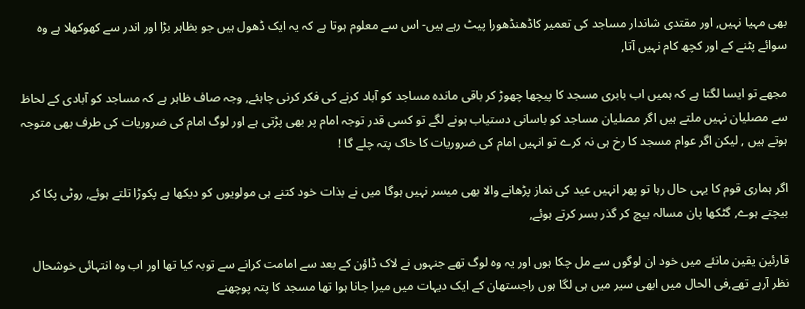بھی مہیا نہیں, اور مقتدی شاندار مساجد کی تعمیر کاڈھنڈھورا پیٹ رہے ہیں- اس سے معلوم ہوتا ہے کہ یہ ایک ڈھول ہیں جو بظاہر بڑا اور اندر سے کھوکھلا ہے وہ سوائے پٹنے کے اور کچھ کام نہیں آتا,

مجھے تو ایسا لگتا ہے کہ ہمیں اب بابری مسجد کا پیچھا چھوڑ کر باقی ماندہ مساجد کو آباد کرنے کی فکر کرنی چاہئے, وجہ صاف ظاہر ہے کہ مساجد کو آبادی کے لحاظ سے مصلیان نہیں ملتے ہیں اگر مصلیان مساجد کو باسانی دستیاب ہونے لگے تو کسی قدر توجہ امام پر بھی پڑتی ہے اور لوگ امام کی ضروریات کی طرف بھی متوجہ ہوتے ہیں , لیکن اگر عوام مسجد کا رخ ہی نہ کرے تو انہیں امام کی ضروریات کا خاک پتہ چلے گا !

اگر ہماری قوم کا یہی حال رہا تو پھر انہیں عید کی نماز پڑھانے والا بھی میسر نہیں ہوگا میں نے بذات خود کتنے ہی مولویوں کو دیکھا ہے پکوڑا تلتے ہوئے, روٹی پکا کر بیچتے ہوے, گٹکھا پان مسالہ بیچ کر گذر بسر کرتے ہوئے,

قارئین یقین مانئے میں خود ان لوگوں سے مل چکا ہوں اور یہ وہ لوگ تھے جنہوں نے لاک ڈاؤن کے بعد سے امامت کرانے سے توبہ کیا تھا اور اب وہ انتہائی خوشحال نظر آرہے تھے,فی الحال میں ابھی سیر میں ہی لگا ہوں راجستھان کے ایک دیہات میں میرا جانا ہوا تھا مسجد کا پتہ پوچھنے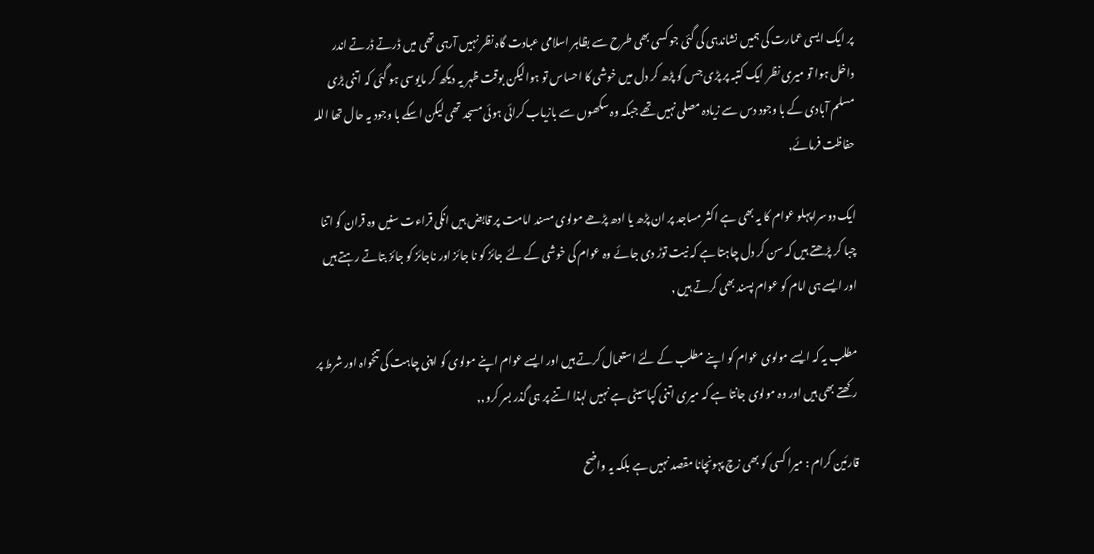پر ایک ایسی عمارت کی ہمیں نشاندہی کی گئی جو کسی بھی طرح سے بظاہر اسلامی عبادت گاہ نظر نہیں آرہی تھی میں ڈرتے ڈرتے اندر داخل ہوا تو میری نظر ایک کتبہ پر پڑی جس کو پڑھ کر دل میں خوشی کا احساس تو ہوالیکن بوقت ظہر یہ دیکھ کر مایوسی ہو گئی کہ اتنی بڑی مسلم آبادی کے با وجود دس سے زیادہ مصلی نہیں تھے جبکہ وہ سکھوں سے بازیاب کرائی ہوئی مسجد تھی لیکن اسکے با وجود یہ حال تھا اللہ حفاظت فرمائے,

ایک دوسرا پہلو عوام کا یہ بھی ہے اکثر مساجد پر ان پڑھ یا ادھ پڑھے مولوی مسند امامت پر قابض ہیں انکی قراءت سنیں وہ قران کو اتنا چبا کر پڑھتے ہیں کہ سن کر دل چاہتا ہے کہ نیت توڑ دی جائے وہ عوام کی خوشی کے لئے جائز کو نا جائز اور ناجائز کو جائز بتاتے رہتے ہیں اور ایسے ہی امام کو عوام پسند بھی کرتے ہیں ,

مطلب یہ کہ ایسے مولوی عوام کو اپنے مطلب کے لئے استعمال کرتے ہیں اور ایسے عوام اپنے مولوی کو اپنی چاہت کی تنخواہ اور شرط پر رکھتے بھی ہیں اور وہ مولوی جانتا ہے کہ میری اتنی کپاسیٹی ہے نہیں لہذا اتنے پر ہی گذر بسر کرو,,

قارئین کرام : میرا کسی کو بھی زچ پہونچانا مقصد نہیں ہے بلکہ یہ واضح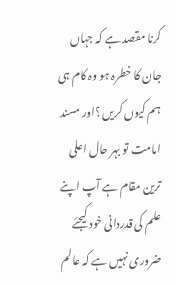کرنا مقصد ہے کہ جہاں جان کا خطرہ ہو وہ کام ہی ہم کیوں کریں ؟اور مسند امامت تو بہر حال اعلی ترین مقام ہے آپ اپنے علم کی قدردانی خود کیجئے ضروری نہیں ہے کہ عالم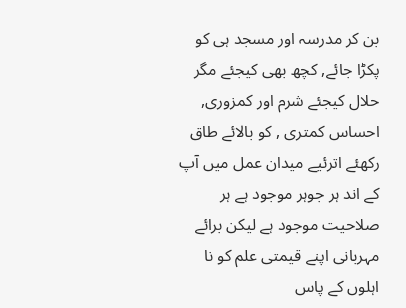بن کر مدرسہ اور مسجد ہی کو پکڑا جائے, کچھ بھی کیجئے مگر حلال کیجئے شرم اور کمزوری, احساس کمتری , کو بالائے طاق رکھئے اترئیے میدان عمل میں آپ کے اند ہر جوہر موجود ہے ہر صلاحیت موجود ہے لیکن برائے مہربانی اپنے قیمتی علم کو نا اہلوں کے پاس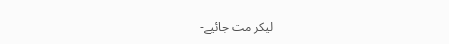لیکر مت جائیے-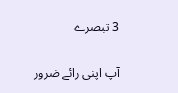3 تبصرے

آپ اپنی رائے ضرور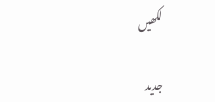لکھیں

جدید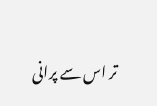تر اس سے پرانی